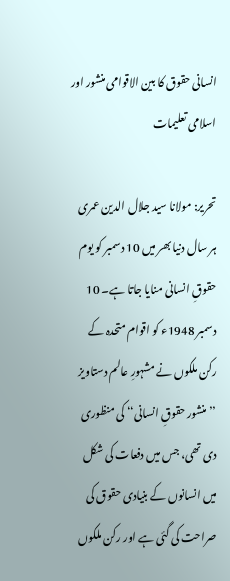انسانی حقوق کا بین الاقوامی منشور اور اسلامی تعلیمات

تحریر: مولانا سید جلال الدین عمری
ہر سال دنیا بھر میں 10 دسمبر کو یوم حقوقِ انسانی منایا جاتا ہے۔ 10 دسمبر 1948ء کو اقوام متحدہ کے رکن ملکوں نے مشہورِ عالم دستاویز ’’منشور حقوقِ انسانی‘‘ کی منظوری دی تھی، جس میں دفعات کی شکل میں انسانوں کے بنیادی حقوق کی صراحت کی گئی ہے اور رکن ملکوں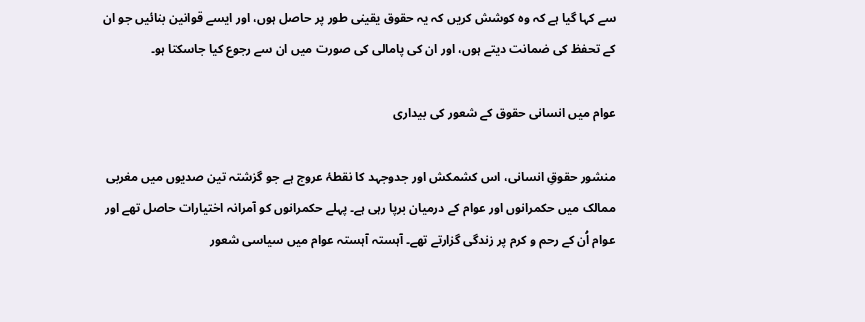سے کہا گیا ہے کہ وہ کوشش کریں کہ یہ حقوق یقینی طور پر حاصل ہوں، اور ایسے قوانین بنائیں جو ان کے تحفظ کی ضمانت دیتے ہوں، اور ان کی پامالی کی صورت میں ان سے رجوع کیا جاسکتا ہو۔

عوام میں انسانی حقوق کے شعور کی بیداری

منشور حقوقِ انسانی، اس کشمکش اور جدوجہد کا نقطۂ عروج ہے جو گزشتہ تین صدیوں میں مغربی ممالک میں حکمرانوں اور عوام کے درمیان برپا رہی ہے۔ پہلے حکمرانوں کو آمرانہ اختیارات حاصل تھے اور عوام اُن کے رحم و کرم پر زندگی گزارتے تھے۔ آہستہ آہستہ عوام میں سیاسی شعور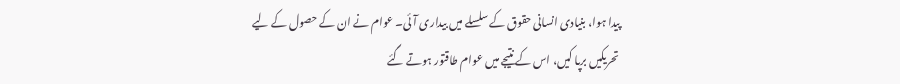پیدا ہوا، بنیادی انسانی حقوق کے سلسلے میں بیداری آئی۔ عوام نے ان کے حصول کے لیے تحریکیں برپا کیں، اس کے نتیجے میں عوام طاقتور ہوتے گئے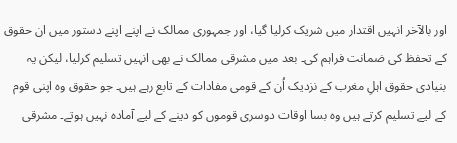اور بالآخر انہیں اقتدار میں شریک کرلیا گیا، اور جمہوری ممالک نے اپنے اپنے دستور میں ان حقوق کے تحفظ کی ضمانت فراہم کی۔ بعد میں مشرقی ممالک نے بھی انہیں تسلیم کرلیا، لیکن یہ بنیادی حقوق اہلِ مغرب کے نزدیک اُن کے قومی مفادات کے تابع رہے ہیں۔ جو حقوق وہ اپنی قوم کے لیے تسلیم کرتے ہیں وہ بسا اوقات دوسری قوموں کو دینے کے لیے آمادہ نہیں ہوتے۔ مشرقی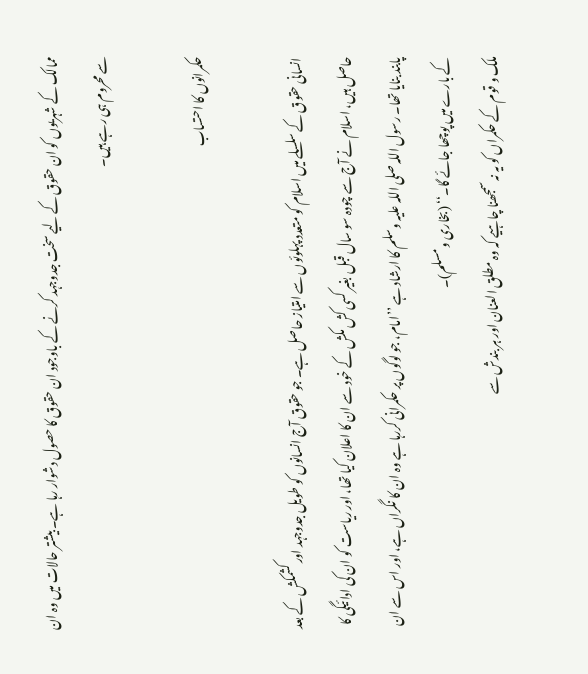ممالک کے شہریوں کو ان حقوق کے لیے سخت جدوجہد کرنے کے باوجود ان حقوق کا حصول دشوار رہا ہے۔ بیشتر حالات میں وہ ان سے محروم ہی رہے ہیں۔

حکمرانوں کا احتساب

انسانی حقوق کے سلسلے میں اسلام کو متعدد پہلوئوں سے امتیاز حاصل ہے۔ جو حقوق آج انسانوں کو طویل جدوجہد اور کشمکش کے بعد حاصل ہیں، اسلام نے آج سے چودہ سو سال قبل بغیر کسی کش مکش کے خود سے ان کا اعلان کیا تھا، اور ریاست کو ان کی ادائیگی کا پابند بنایا تھا۔ رسول اللہ صلی اللہ علیہ وسلم کا ارشاد ہے ’’امام، جو لوگوں پر حکمرانی کررہا ہے وہ ان کا نگراں ہے، اور اس سے ان کے بارے میں پوچھا جائے گا۔‘‘ (بخاری و مسلم)۔
ملک و قوم کے حکمراں کو یہ نہ سمجھنا چاہیے کہ وہ مطلق العنان اور ہر بندش سے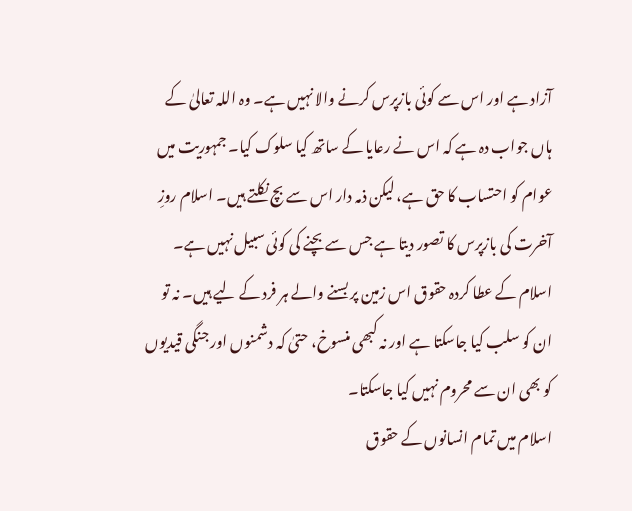آزاد ہے اور اس سے کوئی بازپرس کرنے والا نہیں ہے۔ وہ اللہ تعالیٰ کے ہاں جواب دہ ہے کہ اس نے رعایا کے ساتھ کیا سلوک کیا۔ جمہوریت میں عوام کو احتساب کا حق ہے، لیکن ذمہ دار اس سے بچ نکلتے ہیں۔ اسلام روزِ آخرت کی بازپرس کا تصور دیتا ہے جس سے بچنے کی کوئی سبیل نہیں ہے۔
اسلام کے عطا کردہ حقوق اس زمین پر بسنے والے ہر فرد کے لیے ہیں۔ نہ تو ان کو سلب کیا جاسکتا ہے اور نہ کبھی منسوخ، حتیٰ کہ دشمنوں اور جنگی قیدیوں کو بھی ان سے محروم نہیں کیا جاسکتا۔
اسلام میں تمام انسانوں کے حقوق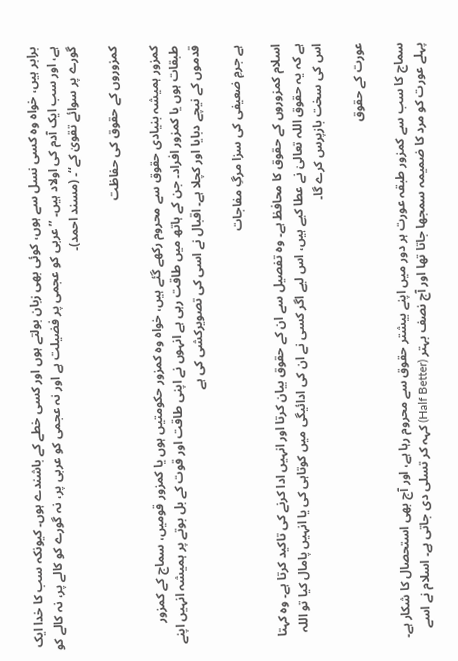برابر ہیں، خواہ وہ کسی نسل سے ہوں، کوئی بھی زبان بولتے ہوں اور کسی خطے کے باشندے ہوں۔ کیونکہ سب کا خدا ایک ہے، اور سب ایک آدم کی اولاد ہیں۔ ’’عربی کو عجمی پر فضیلت ہے اور نہ عجمی کو عربی پر، نہ گورے کو کالے پر، نہ کالے کو گورے پر سوائے تقویٰ کے‘‘۔ (مسند احمد)۔

کمزوروں کے حقوق کی حفاظت

کمزور ہمیشہ بنیادی حقوق سے محروم رکھے گئے ہیں، خواہ وہ کمزور حکومتیں ہوں یا کمزور قومیں، سماج کے کمزور طبقات ہوں یا کمزور افراد۔ جن کے ہاتھ میں طاقت رہی ہے انہوں نے اپنی طاقت اور قوت کے بل بوتے پر ہمیشہ انہیں اپنے قدموں کے نیچے دبایا اور کچلا ہے۔ اقبال نے اسی کی تصویرکشی کی ہے

ہے جرمِ ضعیفی کی سزا مرگِ مفاجات

اسلام کمزوروں کے حقوق کا محافظ ہے۔ وہ تفصیل سے ان کے حقوق بیان کرتا اور انہیں ادا کرنے کی تاکید کرتا ہے۔ وہ کہتا ہے کہ یہ حقوق اللہ تعالیٰ نے عطا کیے ہیں، اس لیے اگر کسی نے ان کی ادائیگی میں کوتاہی کی یا انہیں پامال کیا تو اللہ اس کی سخت بازپرس کرے گا۔

عورت کے حقوق

سماج کا سب سے کمزور طبقہ عورت ہر دور میں اپنے بیشتر حقوق سے محروم رہا ہے، اور آج بھی استحصال کا شکار ہے۔ پہلے عورت کو مرد کا ضمیمہ سمجھا جاتا تھا اور آج نصف بہتر (Half Better) کہہ کر تسلی دی جاتی ہے۔ اسلام نے اسے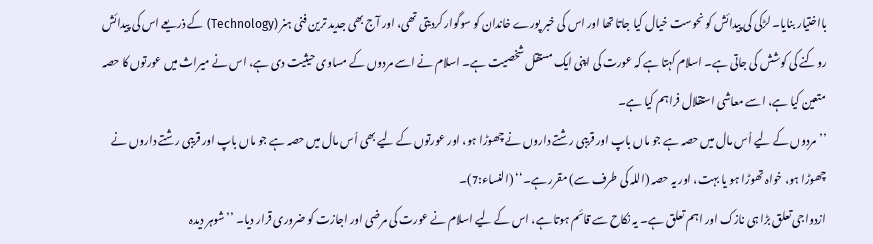بااختیار بنایا۔ لڑکی کی پیدائش کو نحوست خیال کیا جاتا تھا اور اس کی خبر پورے خاندان کو سوگوار کردیتی تھی، اور آج بھی جدید ترین فنی ہنر (Technology) کے ذریعے اس کی پیدائش روکنے کی کوشش کی جاتی ہے۔ اسلام کہتا ہے کہ عورت کی اپنی ایک مستقل شخصیت ہے۔ اسلام نے اسے مردوں کے مساوی حیثیت دی ہے، اس نے میراث میں عورتوں کا حصہ متعین کیا ہے، اسے معاشی استقلال فراہم کیا ہے۔
’’مردوں کے لیے اُس مال میں حصہ ہے جو ماں باپ اور قریبی رشتے داروں نے چھوڑا ہو، اور عورتوں کے لیے بھی اُس مال میں حصہ ہے جو ماں باپ اور قریبی رشتے داروں نے چھوڑا ہو، خواہ تھوڑا ہو یا بہت، اور یہ حصہ (اللہ کی طرف سے) مقرر ہے۔‘‘ (النساء:7)۔
ازدواجی تعلق بڑا ہی نازک اور اہم تعلق ہے۔ یہ نکاح سے قائم ہوتا ہے، اس کے لیے اسلام نے عورت کی مرضی اور اجازت کو ضروری قرار دیا۔ ’’شوہر دیدہ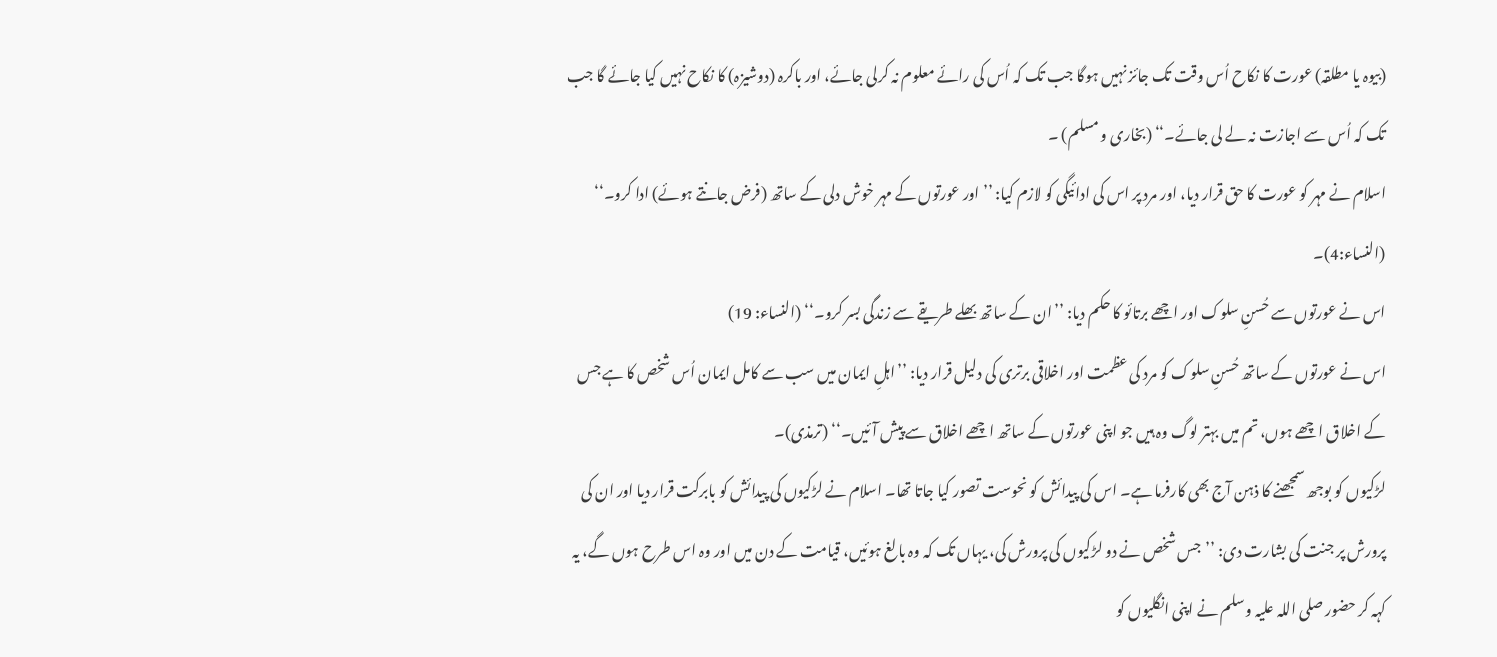(بیوہ یا مطلقہ) عورت کا نکاح اُس وقت تک جائز نہیں ہوگا جب تک کہ اُس کی رائے معلوم نہ کرلی جائے، اور باکرہ (دوشیزہ) کا نکاح نہیں کیا جائے گا جب تک کہ اُس سے اجازت نہ لے لی جائے۔‘‘ (بخاری و مسلم) ۔
اسلام نے مہر کو عورت کا حق قرار دیا، اور مرد پر اس کی ادائیگی کو لازم کیا: ’’اور عورتوں کے مہر خوش دلی کے ساتھ (فرض جانتے ہوئے) ادا کرو۔‘‘ (النساء:4)۔
اس نے عورتوں سے حُسنِ سلوک اور اچھے برتائو کا حکم دیا: ’’ان کے ساتھ بھلے طریقے سے زندگی بسر کرو۔‘‘ (النساء: 19)
اس نے عورتوں کے ساتھ حُسنِ سلوک کو مرد کی عظمت اور اخلاقی برتری کی دلیل قرار دیا: ’’اہلِ ایمان میں سب سے کامل ایمان اُس شخص کا ہے جس کے اخلاق اچھے ہوں، تم میں بہتر لوگ وہ ہیں جو اپنی عورتوں کے ساتھ اچھے اخلاق سے پیش آئیں۔‘‘ (ترمذی)۔
لڑکیوں کو بوجھ سمجھنے کا ذہن آج بھی کارفرما ہے۔ اس کی پیدائش کو نحوست تصور کیا جاتا تھا۔ اسلام نے لڑکیوں کی پیدائش کو بابرکت قرار دیا اور ان کی پرورش پر جنت کی بشارت دی: ’’جس شخص نے دو لڑکیوں کی پرورش کی، یہاں تک کہ وہ بالغ ہوئیں، قیامت کے دن میں اور وہ اس طرح ہوں گے، یہ کہہ کر حضور صلی اللہ علیہ وسلم نے اپنی انگلیوں کو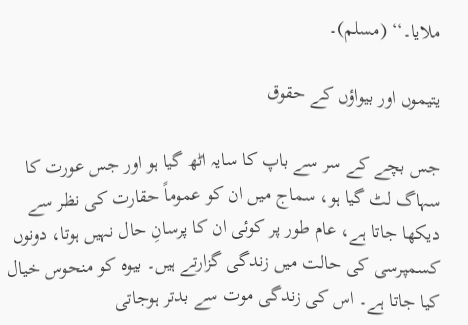ملایا۔‘‘ (مسلم)۔

یتیموں اور بیواؤں کے حقوق

جس بچے کے سر سے باپ کا سایہ اٹھ گیا ہو اور جس عورت کا سہاگ لٹ گیا ہو، سماج میں ان کو عموماً حقارت کی نظر سے دیکھا جاتا ہے، عام طور پر کوئی ان کا پرسانِ حال نہیں ہوتا، دونوں کسمپرسی کی حالت میں زندگی گزارتے ہیں۔ بیوہ کو منحوس خیال کیا جاتا ہے۔ اس کی زندگی موت سے بدتر ہوجاتی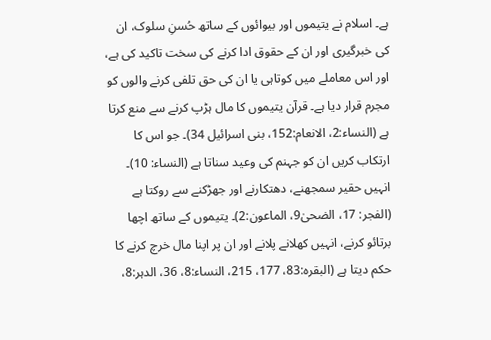ہے۔ اسلام نے یتیموں اور بیوائوں کے ساتھ حُسنِ سلوک، ان کی خبرگیری اور ان کے حقوق ادا کرنے کی سخت تاکید کی ہے، اور اس معاملے میں کوتاہی یا ان کی حق تلفی کرنے والوں کو مجرم قرار دیا ہے۔ قرآن یتیموں کا مال ہڑپ کرنے سے منع کرتا ہے (النساء:2، الانعام:152، بنی اسرائیل 34)۔ جو اس کا ارتکاب کریں ان کو جہنم کی وعید سناتا ہے (النساء: 10)۔ انہیں حقیر سمجھنے، دھتکارنے اور جھڑکنے سے روکتا ہے (الفجر: 17، الضحیٰ9، الماعون:2)۔ یتیموں کے ساتھ اچھا برتائو کرنے، انہیں کھلانے پلانے اور ان پر اپنا مال خرچ کرنے کا حکم دیتا ہے (البقرہ:83، 177، 215، النساء:8، 36، الدہر:8،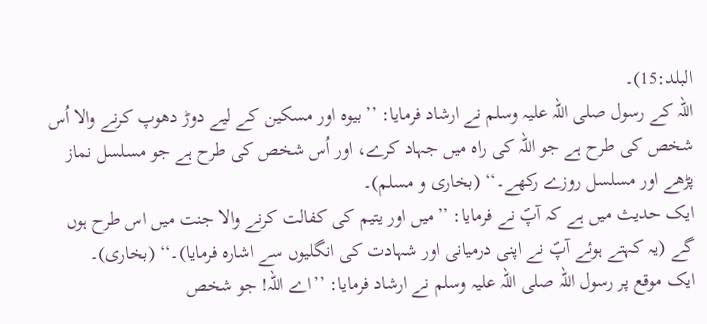البلد:15)۔
اللہ کے رسول صلی اللہ علیہ وسلم نے ارشاد فرمایا: ’’بیوہ اور مسکین کے لیے دوڑ دھوپ کرنے والا اُس شخص کی طرح ہے جو اللہ کی راہ میں جہاد کرے، اور اُس شخص کی طرح ہے جو مسلسل نماز پڑھے اور مسلسل روزے رکھے۔‘‘ (بخاری و مسلم)۔
ایک حدیث میں ہے کہ آپؐ نے فرمایا: ’’میں اور یتیم کی کفالت کرنے والا جنت میں اس طرح ہوں گے (یہ کہتے ہوئے آپؐ نے اپنی درمیانی اور شہادت کی انگلیوں سے اشارہ فرمایا)۔‘‘ (بخاری)۔
ایک موقع پر رسول اللہ صلی اللہ علیہ وسلم نے ارشاد فرمایا: ’’اے اللہ! جو شخص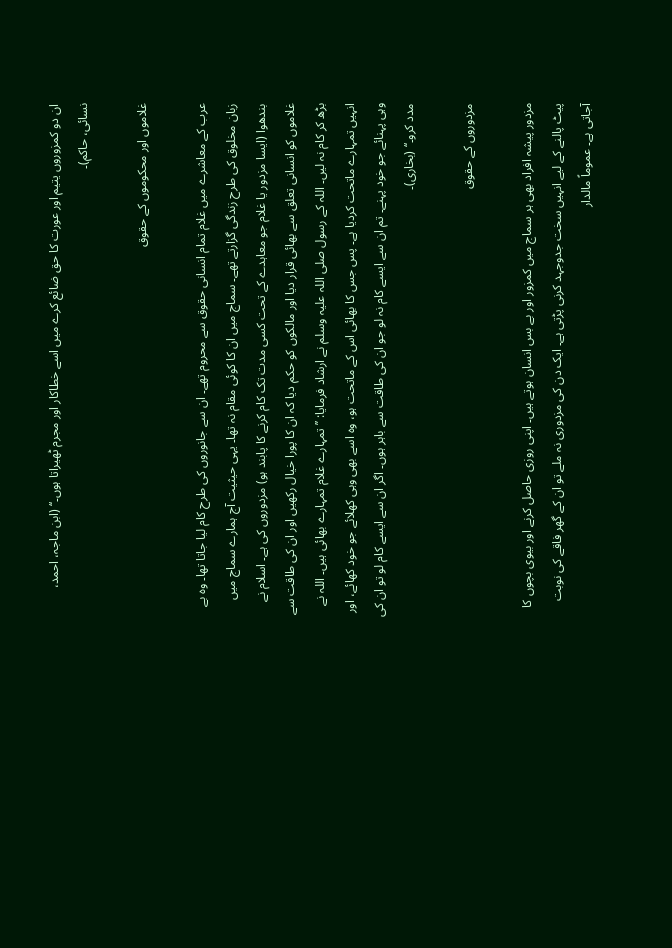ان دو کمزوروں یتیم اور عورت کا حق ضائع کرے میں اسے خطاکار اور مجرم ٹھیراتا ہوں۔‘‘ (ابن ماجہ، احمد، نسائی، حاکم)۔

غلاموں اور محکوموں کے حقوق

عرب کے معاشرے میں غلام تمام انسانی حقوق سے محروم تھے۔ ان سے جانوروں کی طرح کام لیا جاتا تھا۔ وہ بے زبان مخلوق کی طرح زندگی گزارتے تھے۔ سماج میں ان کا کوئی مقام نہ تھا۔ یہی حیثیت آج ہمارے سماج میں بندھوا (ایسا مزدور یا غلام جو معاہدے کے تحت کسی مدت تک کام کرنے کا پابند ہو) مزدوروں کی ہے۔ اسلام نے غلاموں کو انسانی تعلق سے بھائی قرار دیا اور مالکوں کو حکم دیا کہ ان کا پورا خیال رکھیں اور ان کی طاقت سے بڑھ کر کام نہ لیں۔ اللہ کے رسول صلی اللہ علیہ وسلم نے ارشاد فرمایا: ’’تمہارے غلام تمہارے بھائی ہیں۔ اللہ نے انہیں تمہارے ماتحت کردیا ہے۔ پس جس کا بھائی اس کے ماتحت ہو، وہ اسے بھی وہی کھلائے جو خود کھائے، اور وہی پہنائے جو خود پہنے۔ تم ان سے ایسے کام نہ لو جو ان کی طاقت سے باہر ہوں۔ اگر ان سے ایسے کام لو تو ان کی مدد کرو۔‘‘ (بخاری)۔

مزدوروں کے حقوق

مزدور پیشہ افراد بھی ہر سماج میں کمزور اور بے بس انسان ہوتے ہیں۔ اپنی روزی حاصل کرنے اور بیوی بچوں کا پیٹ پالنے کے لیے انہیں سخت جدوجہد کرنی پڑتی ہے۔ ایک دن کی مزدوری نہ ملے تو ان کے گھر فاقے کی نوبت آجاتی ہے۔ عموماً مالدار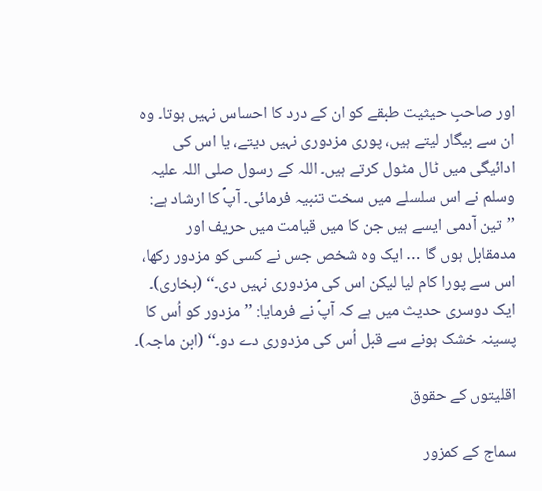اور صاحبِ حیثیت طبقے کو ان کے درد کا احساس نہیں ہوتا۔ وہ ان سے بیگار لیتے ہیں، پوری مزدوری نہیں دیتے، یا اس کی ادائیگی میں ٹال مٹول کرتے ہیں۔ اللہ کے رسول صلی اللہ علیہ وسلم نے اس سلسلے میں سخت تنبیہ فرمائی۔ آپؐ کا ارشاد ہے: ’’تین آدمی ایسے ہیں جن کا میں قیامت میں حریف اور مدمقابل ہوں گا … ایک وہ شخص جس نے کسی کو مزدور رکھا، اس سے پورا کام لیا لیکن اس کی مزدوری نہیں دی۔‘‘ (بخاری)۔
ایک دوسری حدیث میں ہے کہ آپؐ نے فرمایا: ’’مزدور کو اُس کا پسینہ خشک ہونے سے قبل اُس کی مزدوری دے دو۔‘‘ (ابن ماجہ)۔

اقلیتوں کے حقوق

سماج کے کمزور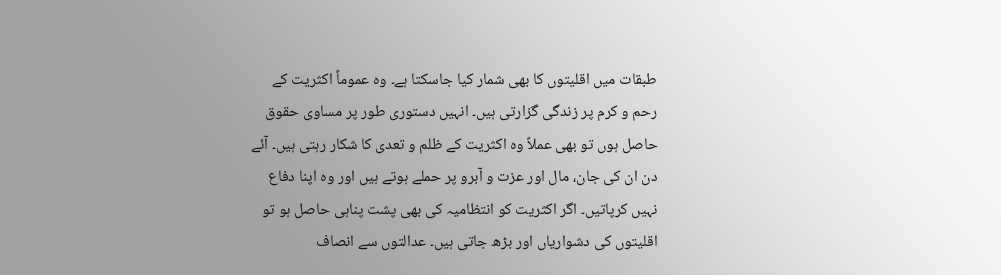طبقات میں اقلیتوں کا بھی شمار کیا جاسکتا ہے۔ وہ عموماً اکثریت کے رحم و کرم پر زندگی گزارتی ہیں۔ انہیں دستوری طور پر مساوی حقوق حاصل ہوں تو بھی عملاً وہ اکثریت کے ظلم و تعدی کا شکار رہتی ہیں۔ آئے دن ان کی جان، مال اور عزت و آبرو پر حملے ہوتے ہیں اور وہ اپنا دفاع نہیں کرپاتیں۔ اگر اکثریت کو انتظامیہ کی بھی پشت پناہی حاصل ہو تو اقلیتوں کی دشواریاں اور بڑھ جاتی ہیں۔ عدالتوں سے انصاف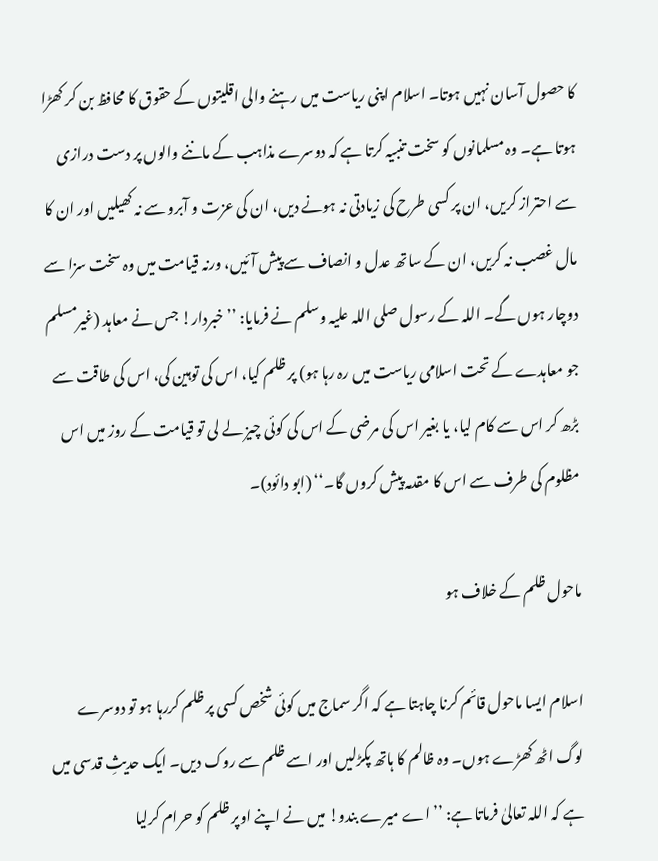کا حصول آسان نہیں ہوتا۔ اسلام اپنی ریاست میں رہنے والی اقلیتوں کے حقوق کا محافظ بن کر کھڑا ہوتا ہے۔ وہ مسلمانوں کو سخت تنبیہ کرتا ہے کہ دوسرے مذاہب کے ماننے والوں پر دست درازی سے احتراز کریں، ان پر کسی طرح کی زیادتی نہ ہونے دیں، ان کی عزت و آبرو سے نہ کھیلیں اور ان کا مال غصب نہ کریں، ان کے ساتھ عدل و انصاف سے پیش آئیں، ورنہ قیامت میں وہ سخت سزا سے دوچار ہوں گے۔ اللہ کے رسول صلی اللہ علیہ وسلم نے فرمایا: ’’خبردار! جس نے معاہد (غیرمسلم جو معاہدے کے تحت اسلامی ریاست میں رہ رہا ہو) پر ظلم کیا، اس کی توہین کی، اس کی طاقت سے بڑھ کر اس سے کام لیا، یا بغیر اس کی مرضی کے اس کی کوئی چیز لے لی تو قیامت کے روز میں اس مظلوم کی طرف سے اس کا مقدمہ پیش کروں گا۔‘‘ (ابو دائود)۔

ماحول ظلم کے خلاف ہو

اسلام ایسا ماحول قائم کرنا چاہتا ہے کہ اگر سماج میں کوئی شخص کسی پر ظلم کررہا ہو تو دوسرے لوگ اٹھ کھڑے ہوں۔ وہ ظالم کا ہاتھ پکڑلیں اور اسے ظلم سے روک دیں۔ ایک حدیثِ قدسی میں ہے کہ اللہ تعالیٰ فرماتا ہے: ’’اے میرے بندو! میں نے اپنے اوپر ظلم کو حرام کرلیا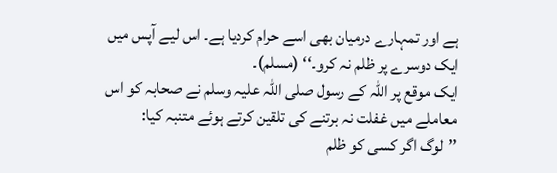ہے اور تمہارے درمیان بھی اسے حرام کردیا ہے۔ اس لیے آپس میں ایک دوسرے پر ظلم نہ کرو۔‘‘ (مسلم)۔
ایک موقع پر اللہ کے رسول صلی اللہ علیہ وسلم نے صحابہ کو اس معاملے میں غفلت نہ برتنے کی تلقین کرتے ہوئے متنبہ کیا: ’’لوگ اگر کسی کو ظلم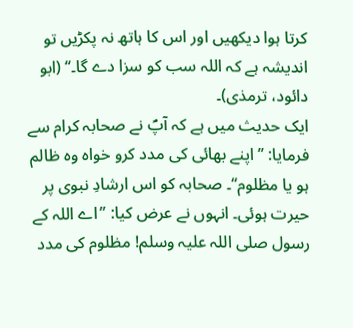کرتا ہوا دیکھیں اور اس کا ہاتھ نہ پکڑیں تو اندیشہ ہے کہ اللہ سب کو سزا دے گا۔‘‘ (ابو دائود، ترمذی)۔
ایک حدیث میں ہے کہ آپؐ نے صحابہ کرام سے فرمایا: ’’اپنے بھائی کی مدد کرو خواہ وہ ظالم ہو یا مظلوم‘‘۔ صحابہ کو اس ارشادِ نبوی پر حیرت ہوئی۔ انہوں نے عرض کیا: ’’اے اللہ کے رسول صلی اللہ علیہ وسلم! مظلوم کی مدد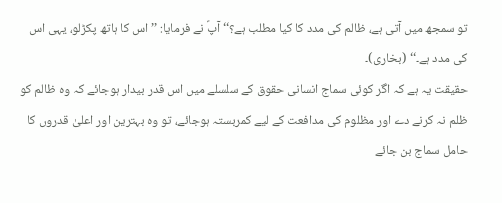تو سمجھ میں آتی ہے، ظالم کی مدد کا کیا مطلب ہے؟‘‘ آپؐ نے فرمایا: ’’اس کا ہاتھ پکڑلو، یہی اس کی مدد ہے۔‘‘ (بخاری)۔
حقیقت یہ ہے کہ اگر کوئی سماج انسانی حقوق کے سلسلے میں اس قدر بیدار ہوجائے کہ وہ ظالم کو ظلم نہ کرنے دے اور مظلوم کی مدافعت کے لیے کمربستہ ہوجائے، تو وہ بہترین اور اعلیٰ قدروں کا حامل سماج بن جائے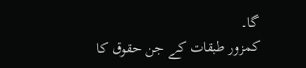گا۔
کمزور طبقات کے جن حقوق کا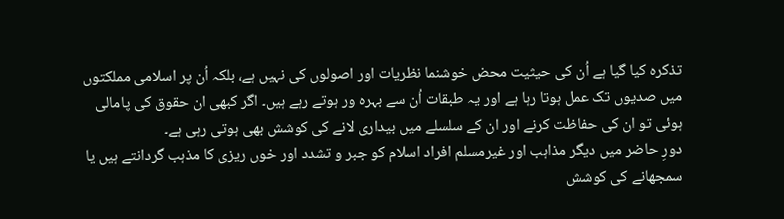تذکرہ کیا گیا ہے اُن کی حیثیت محض خوشنما نظریات اور اصولوں کی نہیں ہے، بلکہ اُن پر اسلامی مملکتوں میں صدیوں تک عمل ہوتا رہا ہے اور یہ طبقات اُن سے بہرہ ور ہوتے رہے ہیں۔ اگر کبھی ان حقوق کی پامالی ہوئی تو ان کی حفاظت کرنے اور ان کے سلسلے میں بیداری لانے کی کوشش بھی ہوتی رہی ہے۔
دورِ حاضر میں دیگر مذاہب اور غیرمسلم افراد اسلام کو جبر و تشدد اور خوں ریزی کا مذہب گردانتے ہیں یا سمجھانے کی کوشش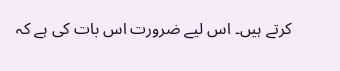کرتے ہیں۔ اس لیے ضرورت اس بات کی ہے کہ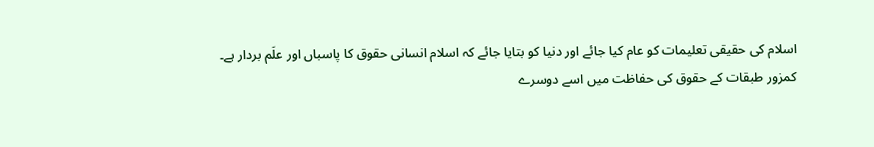اسلام کی حقیقی تعلیمات کو عام کیا جائے اور دنیا کو بتایا جائے کہ اسلام انسانی حقوق کا پاسباں اور علَم بردار ہے۔ کمزور طبقات کے حقوق کی حفاظت میں اسے دوسرے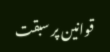قوانین پر سبقت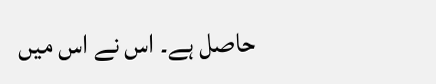حاصل ہے۔ اس نے اس میں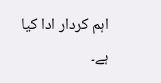اہم کردار ادا کیا ہے۔